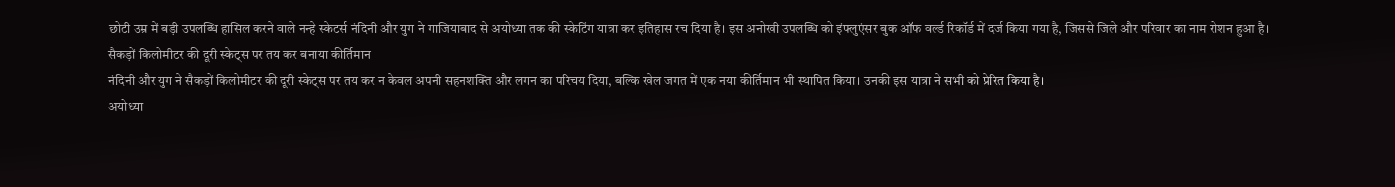छोटी उम्र में बड़ी उपलब्धि हासिल करने वाले नन्हे स्केटर्स नंदिनी और युग ने गाजियाबाद से अयोध्या तक की स्केटिंग यात्रा कर इतिहास रच दिया है। इस अनोखी उपलब्धि को इंफ्लुएंसर बुक ऑफ वर्ल्ड रिकॉर्ड में दर्ज किया गया है, जिससे जिले और परिवार का नाम रोशन हुआ है।
सैकड़ों किलोमीटर की दूरी स्केट्स पर तय कर बनाया कीर्तिमान
नंदिनी और युग ने सैकड़ों किलोमीटर की दूरी स्केट्स पर तय कर न केवल अपनी सहनशक्ति और लगन का परिचय दिया, बल्कि खेल जगत में एक नया कीर्तिमान भी स्थापित किया। उनकी इस यात्रा ने सभी को प्रेरित किया है।
अयोध्या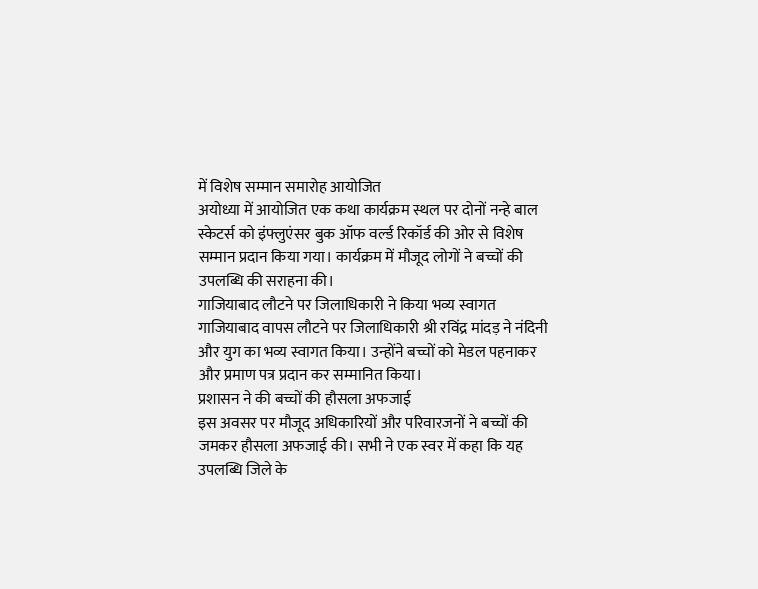में विशेष सम्मान समारोह आयोजित
अयोध्या में आयोजित एक कथा कार्यक्रम स्थल पर दोनों नन्हे बाल स्केटर्स को इंफ्लुएंसर बुक ऑफ वर्ल्ड रिकॉर्ड की ओर से विशेष सम्मान प्रदान किया गया। कार्यक्रम में मौजूद लोगों ने बच्चों की उपलब्धि की सराहना की।
गाजियाबाद लौटने पर जिलाधिकारी ने किया भव्य स्वागत
गाजियाबाद वापस लौटने पर जिलाधिकारी श्री रविंद्र मांदड़ ने नंदिनी और युग का भव्य स्वागत किया। उन्होंने बच्चों को मेडल पहनाकर और प्रमाण पत्र प्रदान कर सम्मानित किया।
प्रशासन ने की बच्चों की हौसला अफजाई
इस अवसर पर मौजूद अधिकारियों और परिवारजनों ने बच्चों की जमकर हौसला अफजाई की। सभी ने एक स्वर में कहा कि यह उपलब्धि जिले के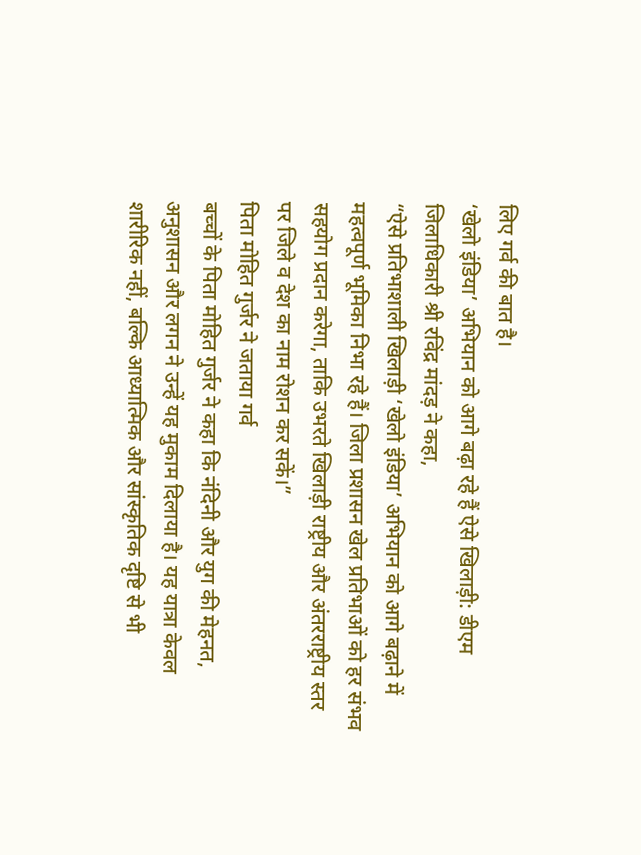लिए गर्व की बात है।
‘खेलो इंडिया’ अभियान को आगे बढ़ा रहे हैं ऐसे खिलाड़ी: डीएम
जिलाधिकारी श्री रविंद्र मांदड़ ने कहा,
“ऐसे प्रतिभाशाली खिलाड़ी ‘खेलो इंडिया’ अभियान को आगे बढ़ाने में महत्वपूर्ण भूमिका निभा रहे हैं। जिला प्रशासन खेल प्रतिभाओं को हर संभव सहयोग प्रदान करेगा, ताकि उभरते खिलाड़ी राष्ट्रीय और अंतरराष्ट्रीय स्तर पर जिले व देश का नाम रोशन कर सकें।”
पिता मोहित गुर्जर ने जताया गर्व
बच्चों के पिता मोहित गुर्जर ने कहा कि नंदिनी और युग की मेहनत, अनुशासन और लगन ने उन्हें यह मुकाम दिलाया है। यह यात्रा केवल शारीरिक नहीं, बल्कि आध्यात्मिक और सांस्कृतिक दृष्टि से भी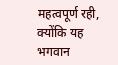महत्वपूर्ण रही, क्योंकि यह भगवान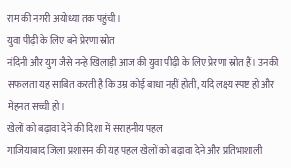राम की नगरी अयोध्या तक पहुंची।
युवा पीढ़ी के लिए बने प्रेरणा स्रोत
नंदिनी और युग जैसे नन्हे खिलाड़ी आज की युवा पीढ़ी के लिए प्रेरणा स्रोत हैं। उनकी सफलता यह साबित करती है कि उम्र कोई बाधा नहीं होती, यदि लक्ष्य स्पष्ट हो और मेहनत सच्ची हो।
खेलों को बढ़ावा देने की दिशा में सराहनीय पहल
गाजियाबाद जिला प्रशासन की यह पहल खेलों को बढ़ावा देने और प्रतिभाशाली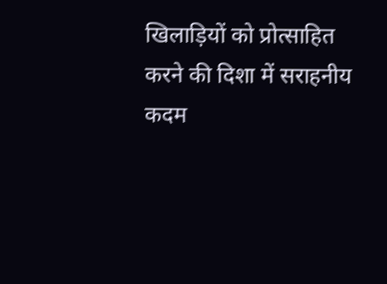खिलाड़ियों को प्रोत्साहित करने की दिशा में सराहनीय कदम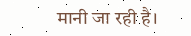मानी जा रही है।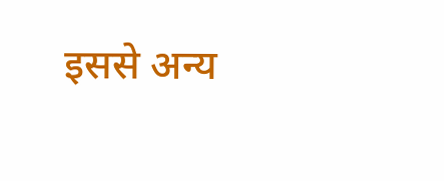इससे अन्य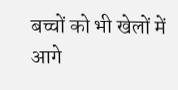बच्चों को भी खेलों में आगे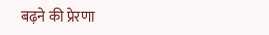बढ़ने की प्रेरणा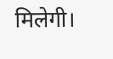मिलेगी।